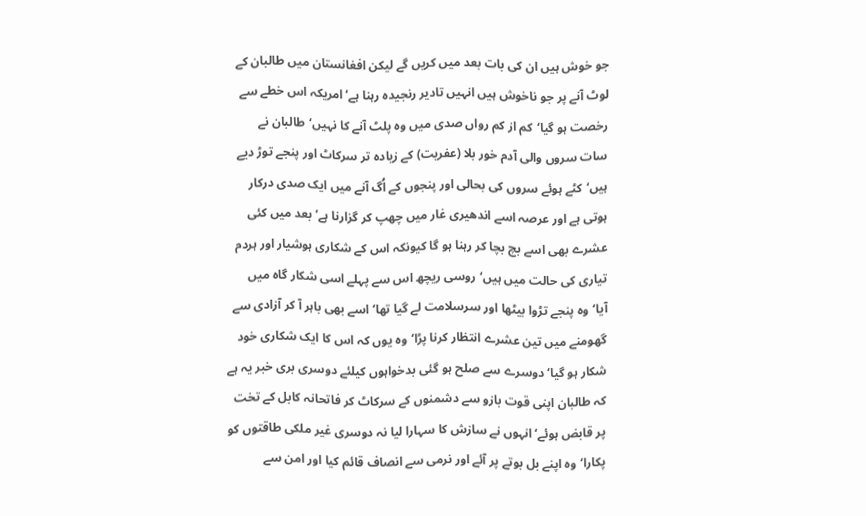جو خوش ہیں ان کی بات بعد میں کریں گے لیکن افغانستان میں طالبان کے لوٹ آنے پر جو ناخوش ہیں انہیں تادیر رنجیدہ رہنا ہے‘امریکہ اس خطے سے رخصت ہو گیا‘کم از کم رواں صدی میں وہ پلٹ آنے کا نہیں‘طالبان نے سات سروں والی آدم خور بلا (عفریت) کے زیادہ تر سرکاٹ اور پنجے توڑ دیے ہیں‘کٹے ہوئے سروں کی بحالی اور پنجوں کے اُگ آنے میں ایک صدی درکار ہوتی ہے اور عرصہ اسے اندھیری غار میں چھپ کر گزارنا ہے‘بعد میں کئی عشرے بھی اسے بچ بچا کر رہنا ہو گا کیونکہ اس کے شکاری ہوشیار اور ہردم تیاری کی حالت میں ہیں‘روسی ریچھ اس سے پہلے اسی شکار گاہ میں آیا‘وہ پنجے تڑوا بیٹھا اور سرسلامت لے گیا تھا‘اسے بھی باہر آ کر آزادی سے گھومنے میں تین عشرے انتظار کرنا پڑا‘وہ یوں کہ اس کا ایک شکاری خود شکار ہو گیا‘دوسرے سے صلح ہو گئی بدخواہوں کیلئے دوسری بری خبر یہ ہے کہ طالبان اپنی قوت بازو سے دشمنوں کے سرکاٹ کر فاتحانہ کابل کے تخت پر قابض ہوئے‘انہوں نے سازش کا سہارا لیا نہ دوسری غیر ملکی طاقتوں کو پکارا‘وہ اپنے بل بوتے پر آئے اور نرمی سے انصاف قائم کیا اور امن سے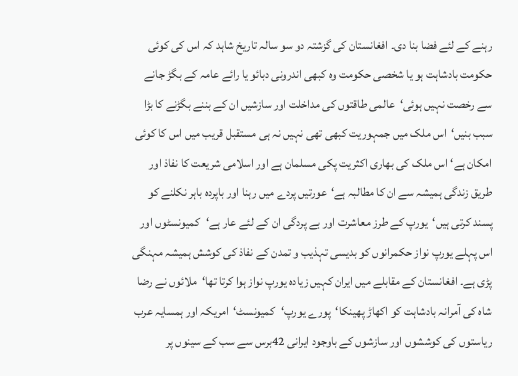رہنے کے لئے فضا بنا دی۔ افغانستان کی گزشتہ دو سو سالہ تاریخ شاہد کہ اس کی کوئی حکومت بادشاہت ہو یا شخصی حکومت وہ کبھی اندرونی دبائو یا رائے عامہ کے بگڑ جانے سے رخصت نہیں ہوئی‘عالمی طاقتوں کی مداخلت اور سازشیں ان کے بننے بگڑنے کا بڑا سبب بنیں‘اس ملک میں جمہوریت کبھی تھی نہیں نہ ہی مستقبل قریب میں اس کا کوئی امکان ہے‘ اس ملک کی بھاری اکثریت پکی مسلمان ہے اور اسلامی شریعت کا نفاذ اور طریق زندگی ہمیشہ سے ان کا مطالبہ ہے‘عورتیں پردے میں رہنا اور باپردہ باہر نکلنے کو پسند کرتی ہیں‘یورپ کے طرز معاشرت اور بے پردگی ان کے لئے عار ہے‘کمیونسٹوں اور اس پہلے یورپ نواز حکمرانوں کو بدیسی تہذیب و تمدن کے نفاذ کی کوشش ہمیشہ مہنگی پڑی ہے۔ افغانستان کے مقابلے میں ایران کہیں زیادہ یورپ نواز ہوا کرتا تھا‘ملائوں نے رضا شاہ کی آمرانہ بادشاہت کو اکھاڑ پھینکا‘پورے یورپ‘کمیونسٹ‘امریکہ اور ہمسایہ عرب ریاستوں کی کوششوں اور سازشوں کے باوجود ایرانی 42برس سے سب کے سینوں پر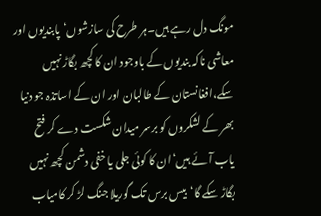مونگ دل رہے ہیں۔ہر طرح کی سازشوں‘پابندیوں اور معاشی ناکہ بندیوں کے باوجود ان کا کچھ بگاڑ نہیں سکے،افغانستان کے طالبان اور ان کے اساتذہ جو دنیا بھر کے لشکروں کو برسر میدان شکست دے کر فتح یاب آئے ہیں‘ان کا کوئی جلی یا خفی دشمن کچھ نہیں بگاڑ سکے گا‘بیس برس تک گوریلا جنگ لڑ کر کامیاب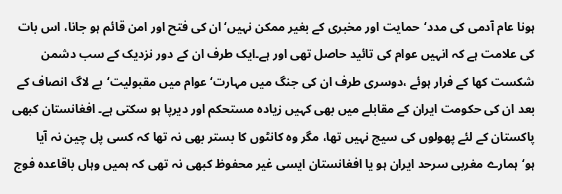ہونا عام آدمی کی مدد‘حمایت اور مخبری کے بغیر ممکن نہیں‘ان کی فتح اور امن قائم ہو جانا، اس بات کی علامت ہے کہ انہیں عوام کی تائید حاصل تھی اور ہے۔ایک طرف ان کے دور نزدیک کے سب دشمن شکست کھا کے فرار ہوئے ،دوسری طرف ان کی جنگ میں مہارت‘عوام میں مقبولیت‘بے لاگ انصاف کے بعد ان کی حکومت ایران کے مقابلے میں بھی کہیں زیادہ مستحکم اور دیرپا ہو سکتی ہے۔ افغانستان کبھی پاکستان کے لئے پھولوں کی سیج نہیں تھا، مگر وہ کانٹوں کا بستر بھی نہ تھا کہ کسی پل چین نہ آیا ہو‘ہمارے مغربی سرحد ایران ہو یا افغانستان ایسی غیر محفوظ کبھی نہ تھی کہ ہمیں وہاں باقاعدہ فوج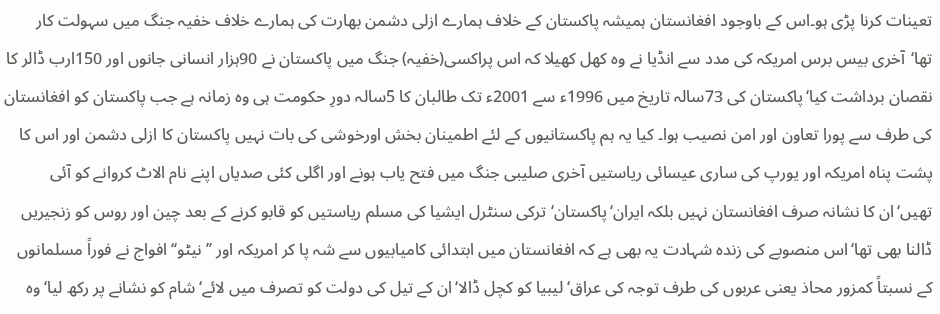تعینات کرنا پڑی ہو۔اس کے باوجود افغانستان ہمیشہ پاکستان کے خلاف ہمارے ازلی دشمن بھارت کی ہمارے خلاف خفیہ جنگ میں سہولت کار تھا‘آخری بیس برس امریکہ کی مدد سے انڈیا نے وہ کھل کھیلا کہ اس پراکسی(خفیہ) جنگ میں پاکستان نے 90ہزار انسانی جانوں اور 150ارب ڈالر کا نقصان برداشت کیا‘پاکستان کی 73سالہ تاریخ میں 1996ء سے 2001ء تک طالبان کا 5سالہ دورِ حکومت ہی وہ زمانہ ہے جب پاکستان کو افغانستان کی طرف سے پورا تعاون اور امن نصیب ہوا۔ کیا یہ ہم پاکستانیوں کے لئے اطمینان بخش اورخوشی کی بات نہیں پاکستان کا ازلی دشمن اور اس کا پشت پناہ امریکہ اور یورپ کی ساری عیسائی ریاستیں آخری صلیبی جنگ میں فتح یاب ہونے اور اگلی کئی صدیاں اپنے نام الاٹ کروانے کو آئی تھیں‘ان کا نشانہ صرف افغانستان نہیں بلکہ ایران‘پاکستان‘ترکی سنٹرل ایشیا کی مسلم ریاستیں کو قابو کرنے کے بعد چین اور روس کو زنجیریں ڈالنا بھی تھا‘اس منصوبے کی زندہ شہادت یہ بھی ہے کہ افغانستان میں ابتدائی کامیابیوں سے شہ پا کر امریکہ اور ’’نیٹو‘‘افواج نے فوراً مسلمانوں کے نسبتاً کمزور محاذ یعنی عربوں کی طرف توجہ کی عراق‘لیبیا کو کچل ڈالا‘ان کے تیل کی دولت کو تصرف میں لائے‘شام کو نشانے پر رکھ لیا‘وہ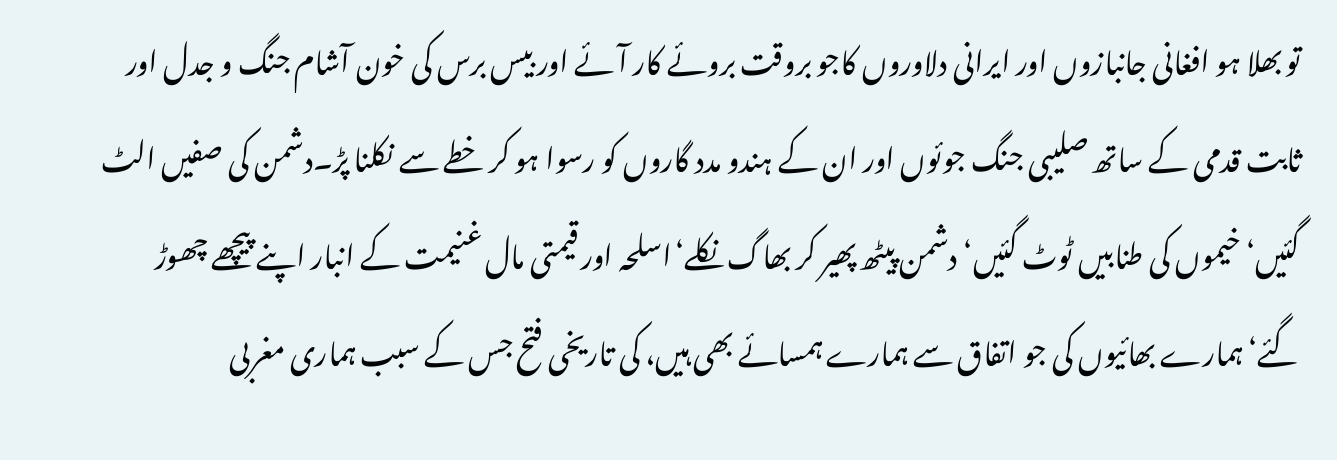تو بھلا ہو افغانی جانبازوں اور ایرانی دلاوروں کاجو بروقت بروئے کار آئے اور بیس برس کی خون آشام جنگ و جدل اور ثابت قدمی کے ساتھ صلیبی جنگ جوئوں اور ان کے ہندو مدد گاروں کو رسوا ہو کر خطے سے نکلنا پڑ۔دشمن کی صفیں الٹ گئیں‘خیموں کی طنابیں ٹوٹ گئیں‘دشمن پیٹھ پھیر کر بھاگ نکلے‘اسلحہ اور قیمتی مال غنیمت کے انبار اپنے پیچھے چھوڑ گئے‘ہمارے بھائیوں کی جو اتفاق سے ہمارے ہمسائے بھی ہیں، کی تاریخی فتح جس کے سبب ہماری مغربی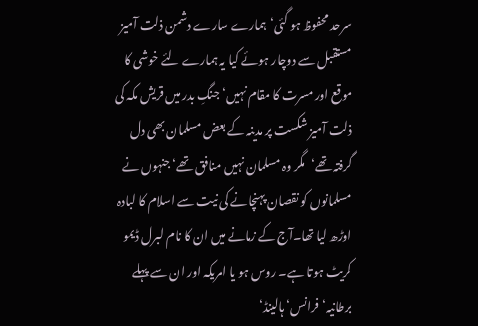سرحد محفوظ ہو گئی‘ہمارے سارے دشمن ذلت آمیز مستقبل سے دوچار ہوئے کیا یہ ہمارے لئے خوشی کا موقع اور مسرت کا مقام نہیں‘جنگِ بدر میں قریش مکہ کی ذلت آمیز شکست پر مدینہ کے بعض مسلمان بھی دل گرفتہ تھے‘مگر وہ مسلمان نہیں منافق تھے‘جنہوں نے مسلمانوں کو نقصان پہنچانے کی نیت سے اسلام کا لبادہ اوڑھ لیا تھا۔آج کے زمانے میں ان کا نام لبرل ڈیمو کریٹ ہوتا ہے۔ روس ہو یا امریکہ اور ان سے پہلے برطانیہ‘فرانس‘ ہالینڈ‘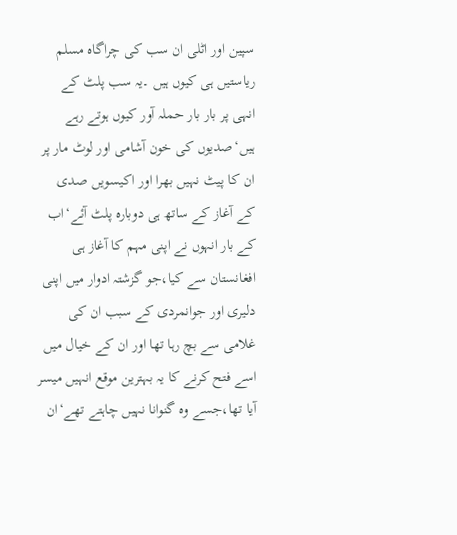سپین اور اٹلی ان سب کی چراگاہ مسلم ریاستیں ہی کیوں ہیں ۔یہ سب پلٹ کے انہی پر بار بار حملہ آور کیوں ہوتے رہے ہیں‘صدیوں کی خون آشامی اور لوٹ مار پر ان کا پیٹ نہیں بھرا اور اکیسویں صدی کے آغاز کے ساتھ ہی دوبارہ پلٹ آئے‘اب کے بار انہوں نے اپنی مہم کا آغاز ہی افغانستان سے کیا،جو گزشتہ ادوار میں اپنی دلیری اور جوانمردی کے سبب ان کی غلامی سے بچ رہا تھا اور ان کے خیال میں اسے فتح کرنے کا یہ بہترین موقع انہیں میسر آیا تھا،جسے وہ گنوانا نہیں چاہتے تھے‘ان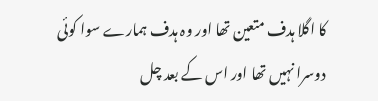کا اگلا ہدف متعین تھا اور وہ ہدف ہمارے سوا کوئی دوسرا نہیں تھا اور اس کے بعد چل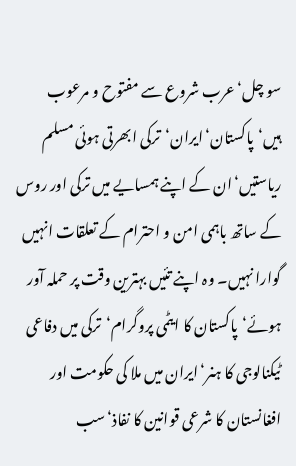سو چل‘عرب شروع سے مفتوح و مرعوب ہیں‘پاکستان‘ایران‘ترکی ابھرتی ہوئی مسلم ریاستیں‘ان کے اپنے ہمسایے میں ترکی اور روس کے ساتھ باہمی امن و احترام کے تعلقات انہیں گوارا نہیں۔ وہ اپنے تئیں بہترین وقت پر حملہ آور ہوئے‘پاکستان کا ایٹمی پروگرام‘ترکی میں دفاعی ٹیکنالوجی کا ہنر‘ایران میں ملا کی حکومت اور افغانستان کا شرعی قوانین کا نفاذ‘سب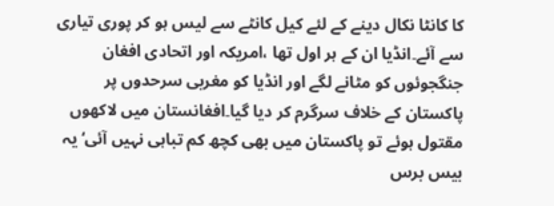کا کانٹا نکال دینے کے لئے کیل کانٹے سے لیس ہو کر پوری تیاری سے آئے۔انڈیا ان کے ہر اول تھا ،امریکہ اور اتحادی افغان جنگجوئوں کو مٹانے لگے اور انڈیا کو مغربی سرحدوں پر پاکستان کے خلاف سرگرم کر دیا گیا۔افغانستان میں لاکھوں مقتول ہوئے تو پاکستان میں بھی کچھ کم تباہی نہیں آئی‘یہ بیس برس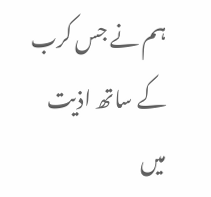ہم نے جس کرب کے ساتھ اذیت میں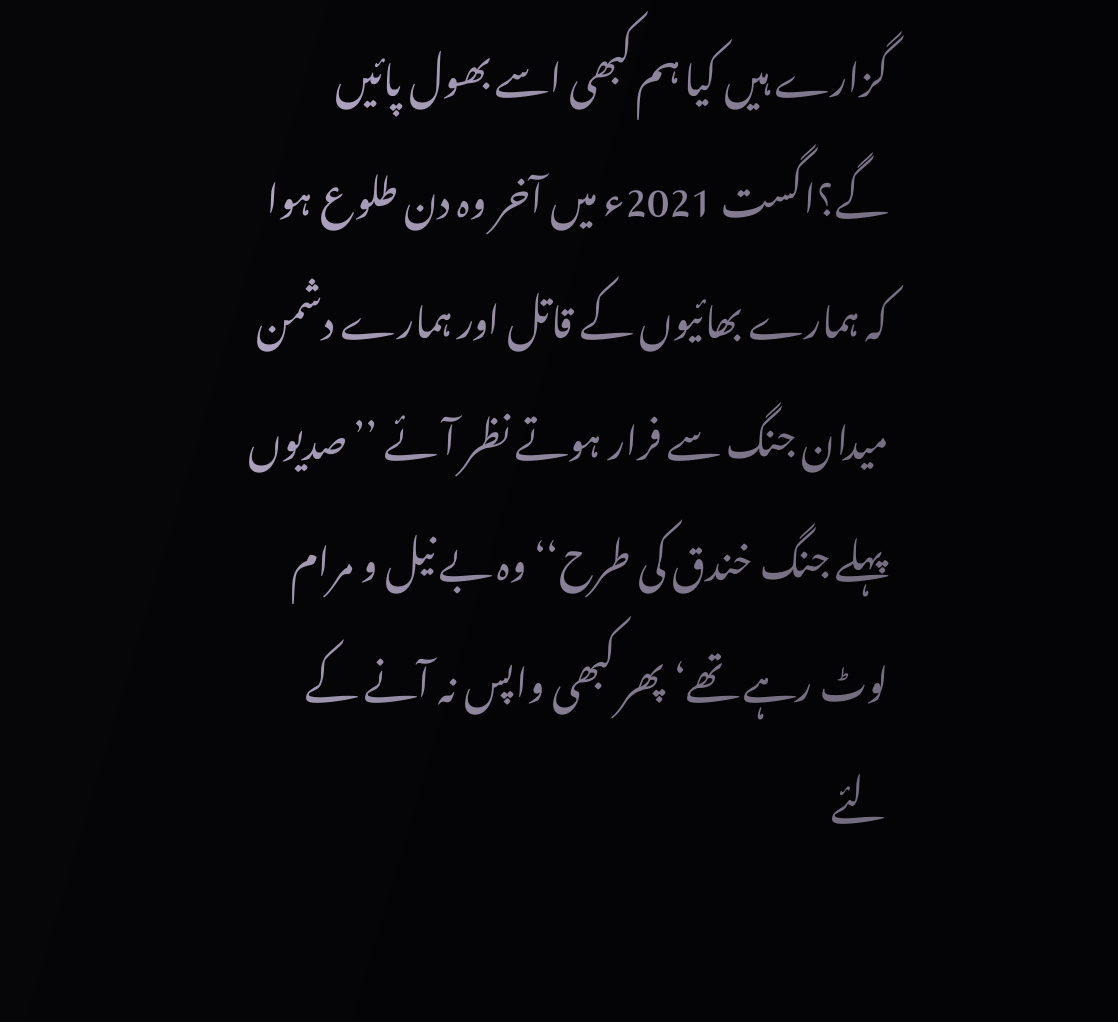گزارے ہیں کیا ہم کبھی اسے بھول پائیں گے؟اگست 2021ء میں آخر وہ دن طلوع ہوا کہ ہمارے بھائیوں کے قاتل اور ہمارے دشمن میدان جنگ سے فرار ہوتے نظر آئے ’’صدیوں پہلے جنگ خندق کی طرح‘‘ وہ بے نیل و مرام لوٹ رہے تھے‘پھر کبھی واپس نہ آنے کے لئے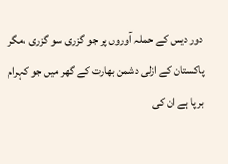دور دیس کے حملہ آوروں پر جو گزری سو گزری ،مگر پاکستان کے ازلی دشمن بھارت کے گھر میں جو کہرام برپا ہے ان کی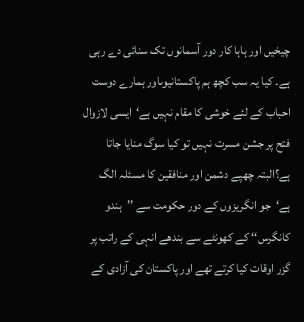چیخیں اور ہاہا کار دور آسمانوں تک سنائی دے رہی ہے۔ کیا یہ سب کچھ ہم پاکستانیوںاور ہمارے دوست احباب کے لئے خوشی کا مقام نہیں ہے‘ایسی لازوال فتح پر جشن مسرت نہیں تو کیا سوگ منایا جاتا ہے؟البتہ چھپے دشمن اور منافقین کا مسئلہ الگ ہے‘جو انگریزوں کے دور حکومت سے ’’ہندو کانگرس‘‘ کے کھونٹے سے بندھے انہی کے راتب پر گزر اوقات کیا کرتے تھے اور پاکستان کی آزادی کے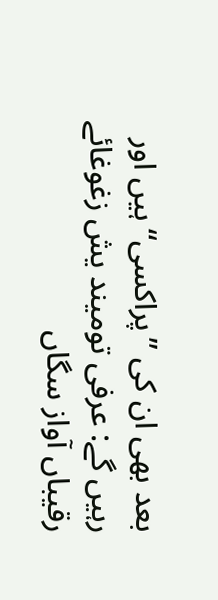بعد بھی ان کی ’’پراکسی‘‘ ہیں اور رہیں گے: عرفی تومیند یش زغوغائے رقیباں آواز سگاں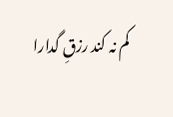کم نہ کند رزقِ گدارا